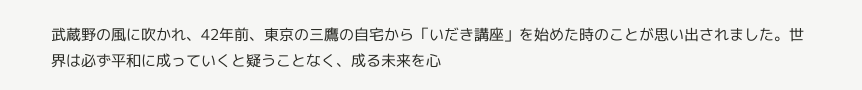武蔵野の風に吹かれ、42年前、東京の三鷹の自宅から「いだき講座」を始めた時のことが思い出されました。世界は必ず平和に成っていくと疑うことなく、成る未来を心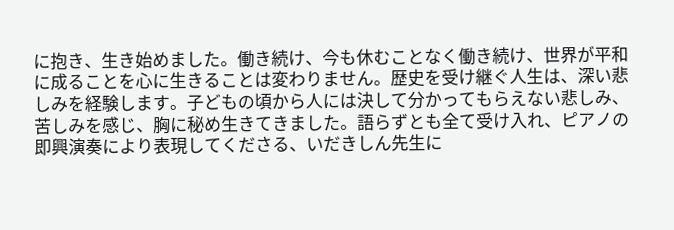に抱き、生き始めました。働き続け、今も休むことなく働き続け、世界が平和に成ることを心に生きることは変わりません。歴史を受け継ぐ人生は、深い悲しみを経験します。子どもの頃から人には決して分かってもらえない悲しみ、苦しみを感じ、胸に秘め生きてきました。語らずとも全て受け入れ、ピアノの即興演奏により表現してくださる、いだきしん先生に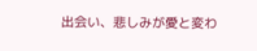出会い、悲しみが愛と変わ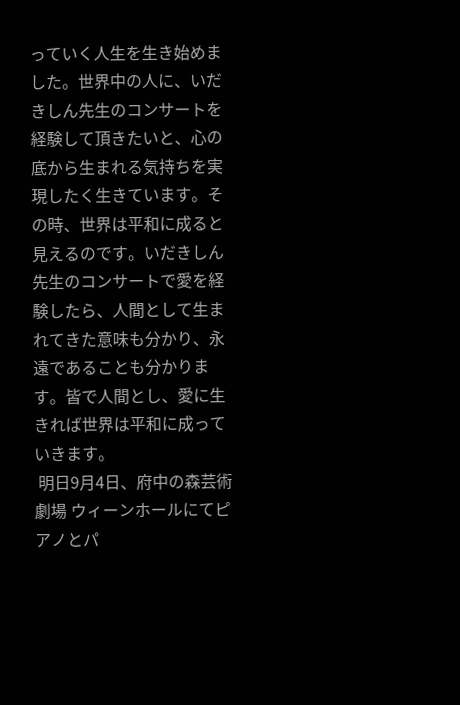っていく人生を生き始めました。世界中の人に、いだきしん先生のコンサートを経験して頂きたいと、心の底から生まれる気持ちを実現したく生きています。その時、世界は平和に成ると見えるのです。いだきしん先生のコンサートで愛を経験したら、人間として生まれてきた意味も分かり、永遠であることも分かります。皆で人間とし、愛に生きれば世界は平和に成っていきます。
 明日9月4日、府中の森芸術劇場 ウィーンホールにてピアノとパ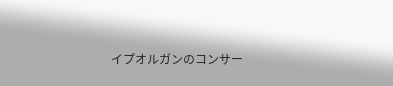イプオルガンのコンサー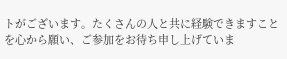トがございます。たくさんの人と共に経験できますことを心から願い、ご参加をお待ち申し上げていま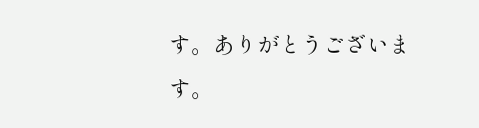す。ありがとうございます。